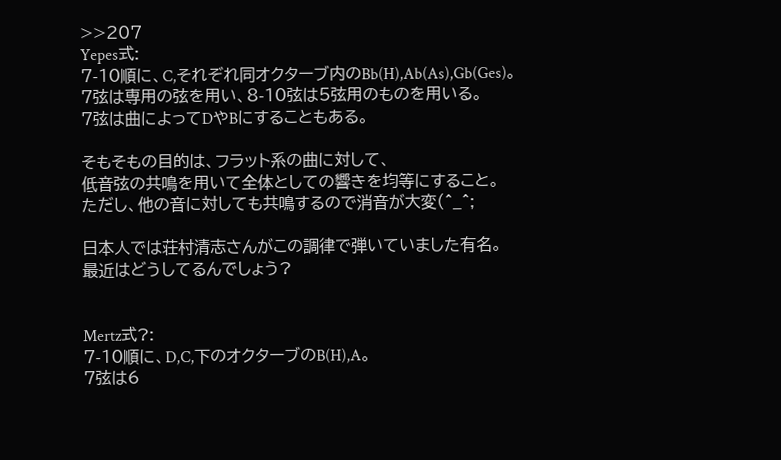>>207
Yepes式:
7-10順に、C,それぞれ同オクターブ内のBb(H),Ab(As),Gb(Ges)。
7弦は専用の弦を用い、8-10弦は5弦用のものを用いる。
7弦は曲によってDやBにすることもある。

そもそもの目的は、フラット系の曲に対して、
低音弦の共鳴を用いて全体としての響きを均等にすること。
ただし、他の音に対しても共鳴するので消音が大変(^_^;

日本人では荘村清志さんがこの調律で弾いていました有名。
最近はどうしてるんでしょう?


Mertz式?:
7-10順に、D,C,下のオクターブのB(H),A。
7弦は6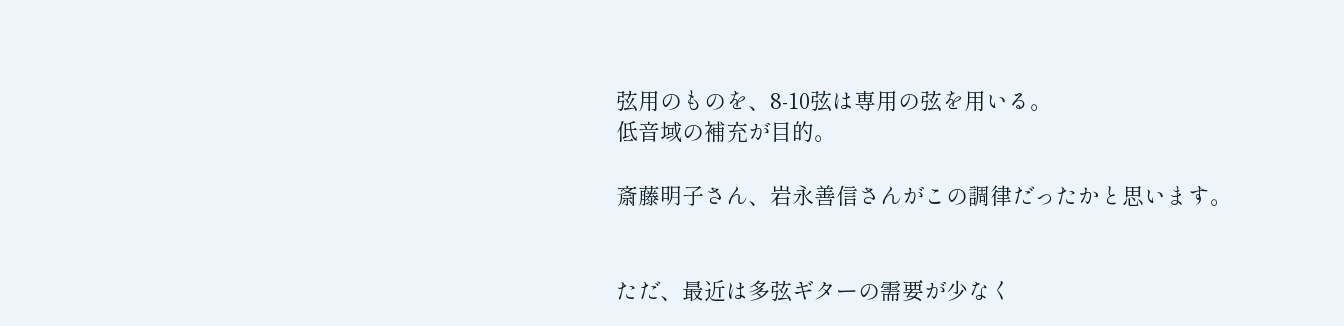弦用のものを、8-10弦は専用の弦を用いる。
低音域の補充が目的。

斎藤明子さん、岩永善信さんがこの調律だったかと思います。


ただ、最近は多弦ギターの需要が少なく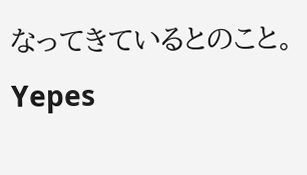なってきているとのこと。
Yepes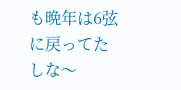も晩年は6弦に戻ってたしな〜